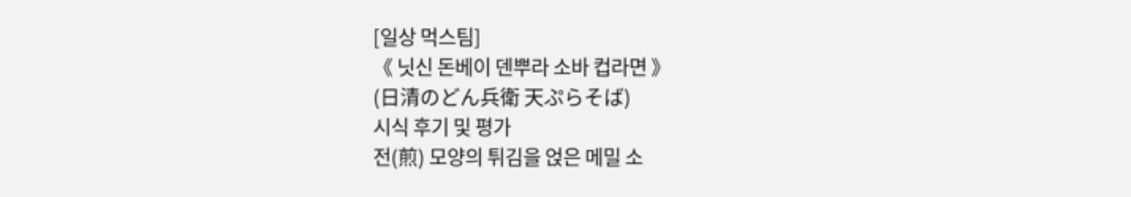[일상 먹스팀]
《 닛신 돈베이 덴뿌라 소바 컵라면 》
(日清のどん兵衛 天ぷらそば)
시식 후기 및 평가
전(煎) 모양의 튀김을 얹은 메밀 소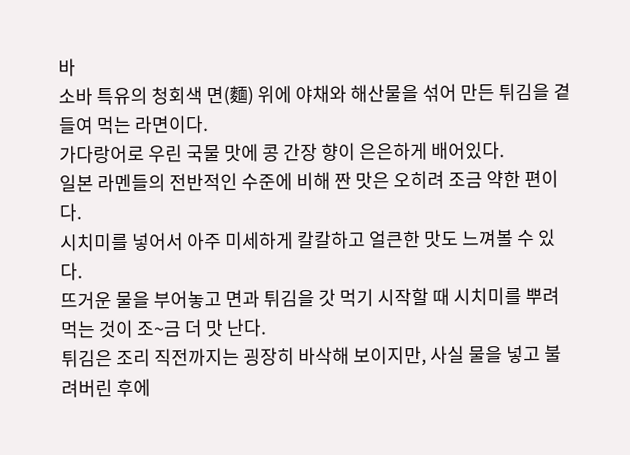바
소바 특유의 청회색 면(麵) 위에 야채와 해산물을 섞어 만든 튀김을 곁들여 먹는 라면이다.
가다랑어로 우린 국물 맛에 콩 간장 향이 은은하게 배어있다.
일본 라멘들의 전반적인 수준에 비해 짠 맛은 오히려 조금 약한 편이다.
시치미를 넣어서 아주 미세하게 칼칼하고 얼큰한 맛도 느껴볼 수 있다.
뜨거운 물을 부어놓고 면과 튀김을 갓 먹기 시작할 때 시치미를 뿌려 먹는 것이 조~금 더 맛 난다.
튀김은 조리 직전까지는 굉장히 바삭해 보이지만, 사실 물을 넣고 불려버린 후에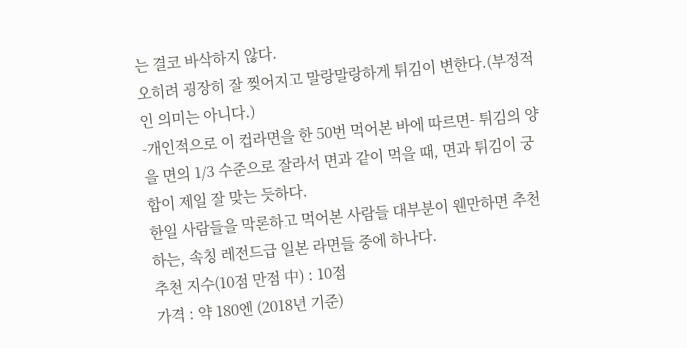는 결코 바삭하지 않다.
오히려 굉장히 잘 찢어지고 말랑말랑하게 튀김이 변한다.(부정적인 의미는 아니다.)
-개인적으로 이 컵라면을 한 50번 먹어본 바에 따르면- 튀김의 양을 면의 1/3 수준으로 잘라서 면과 같이 먹을 때, 면과 튀김이 궁합이 제일 잘 맞는 듯하다.
한일 사람들을 막론하고 먹어본 사람들 대부분이 웬만하면 추천하는, 속칭 레전드급 일본 라면들 중에 하나다.
추천 지수(10점 만점 中) : 10점
가격 : 약 180엔 (2018년 기준)